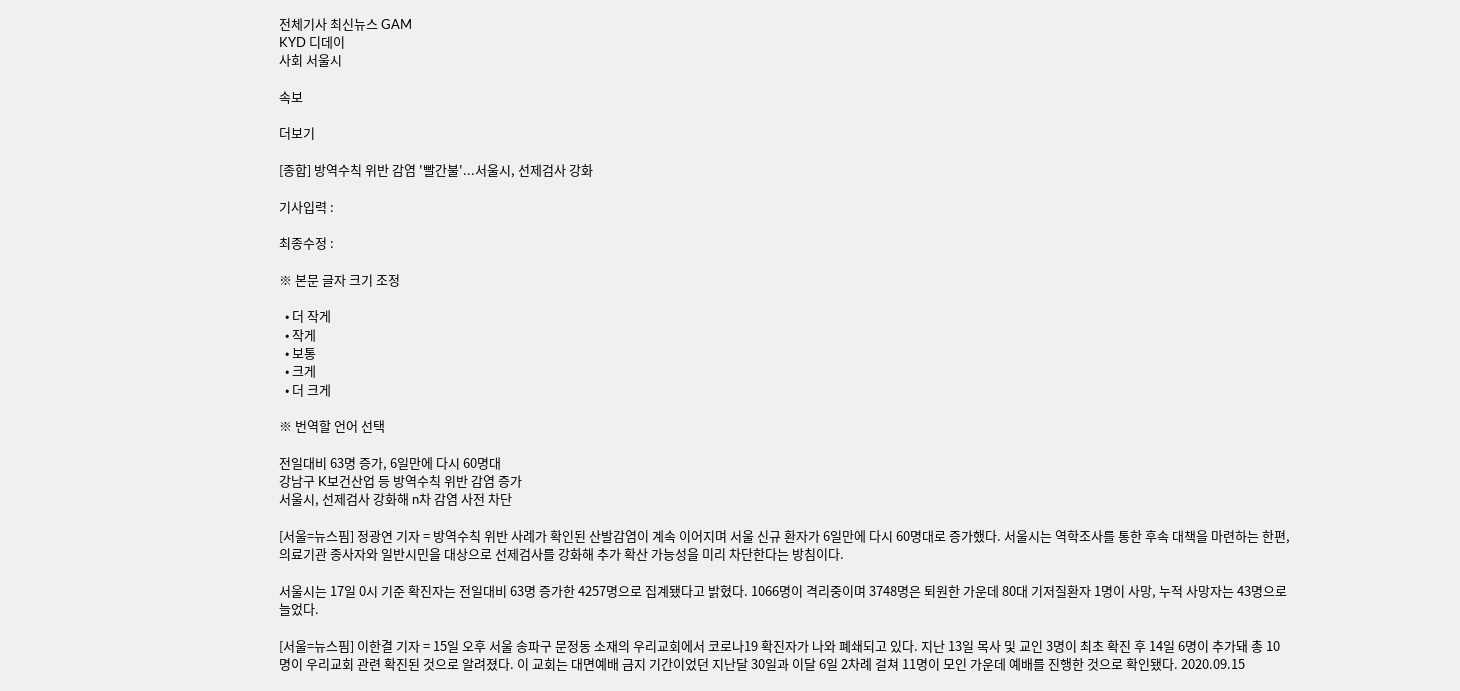전체기사 최신뉴스 GAM
KYD 디데이
사회 서울시

속보

더보기

[종합] 방역수칙 위반 감염 '빨간불'...서울시, 선제검사 강화

기사입력 :

최종수정 :

※ 본문 글자 크기 조정

  • 더 작게
  • 작게
  • 보통
  • 크게
  • 더 크게

※ 번역할 언어 선택

전일대비 63명 증가, 6일만에 다시 60명대
강남구 K보건산업 등 방역수칙 위반 감염 증가
서울시, 선제검사 강화해 n차 감염 사전 차단

[서울=뉴스핌] 정광연 기자 = 방역수칙 위반 사례가 확인된 산발감염이 계속 이어지며 서울 신규 환자가 6일만에 다시 60명대로 증가했다. 서울시는 역학조사를 통한 후속 대책을 마련하는 한편, 의료기관 종사자와 일반시민을 대상으로 선제검사를 강화해 추가 확산 가능성을 미리 차단한다는 방침이다.

서울시는 17일 0시 기준 확진자는 전일대비 63명 증가한 4257명으로 집계됐다고 밝혔다. 1066명이 격리중이며 3748명은 퇴원한 가운데 80대 기저질환자 1명이 사망, 누적 사망자는 43명으로 늘었다.

[서울=뉴스핌] 이한결 기자 = 15일 오후 서울 송파구 문정동 소재의 우리교회에서 코로나19 확진자가 나와 폐쇄되고 있다. 지난 13일 목사 및 교인 3명이 최초 확진 후 14일 6명이 추가돼 총 10명이 우리교회 관련 확진된 것으로 알려졌다. 이 교회는 대면예배 금지 기간이었던 지난달 30일과 이달 6일 2차례 걸쳐 11명이 모인 가운데 예배를 진행한 것으로 확인됐다. 2020.09.15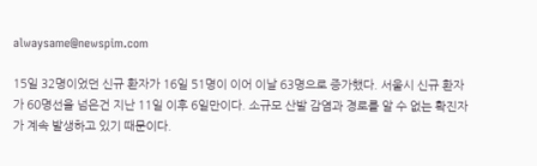alwaysame@newspim.com

15일 32명이었던 신규 환자가 16일 51명이 이어 이날 63명으로 증가했다. 서울시 신규 환자가 60명선을 넘은건 지난 11일 이후 6일만이다. 소규모 산발 감염과 경로를 알 수 없는 확진자가 계속 발생하고 있기 때문이다.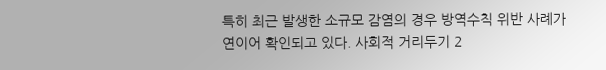특히 최근 발생한 소규모 감염의 경우 방역수칙 위반 사례가 연이어 확인되고 있다. 사회적 거리두기 2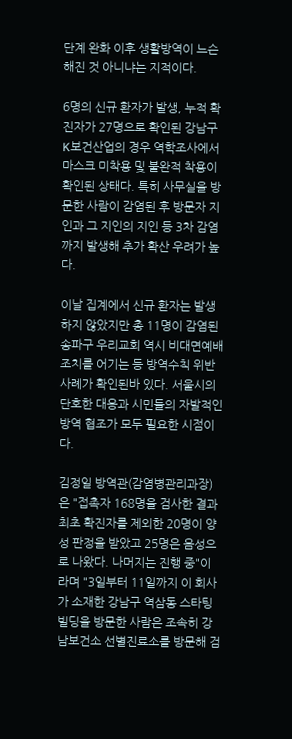단계 완화 이후 생활방역이 느슨해진 것 아니냐는 지적이다.

6명의 신규 환자가 발생, 누적 확진자가 27명으로 확인된 강남구 K보건산업의 경우 역학조사에서 마스크 미착용 및 불완적 착용이 확인된 상태다. 특히 사무실을 방문한 사람이 감염된 후 방문자 지인과 그 지인의 지인 등 3차 감염까지 발생해 추가 확산 우려가 높다.

이날 집계에서 신규 환자는 발생하지 않았지만 총 11명이 감염된 송파구 우리교회 역시 비대면예배 조치를 어기는 등 방역수칙 위반 사례가 확인된바 있다. 서울시의 단호한 대응과 시민들의 자발적인 방역 협조가 모두 필요한 시점이다.

김정일 방역관(감염병관리과장)은 "접촉자 168명을 검사한 결과 최초 확진자를 제외한 20명이 양성 판정을 받았고 25명은 음성으로 나왔다. 나머지는 진행 중"이라며 "3일부터 11일까지 이 회사가 소재한 강남구 역삼동 스타팅 빌딩을 방문한 사람은 조속히 강남보건소 선별진료소를 방문해 검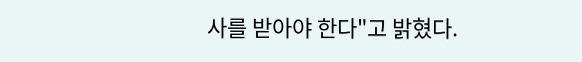사를 받아야 한다"고 밝혔다.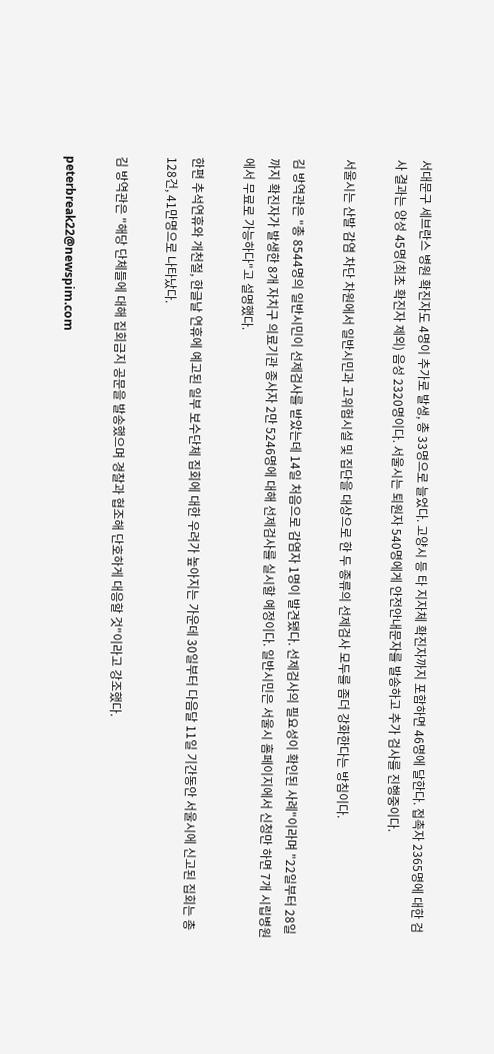서대문구 세브란스 병원 확진자도 4명이 추가로 발생, 총 33명으로 늘었다. 고양시 등 타 지자체 확진자까지 포함하면 46명에 달한다. 접촉자 2365명에 대한 검사 결과는 양성 45명(최초 확진자 제외) 음성 2320명이다. 서울시는 퇴원자 540명에게 안전안내문자를 발송하고 추가 검사를 진행중이다.

서울시는 산발 감염 차단 차원에서 일반시민과 고위험시설 및 집단을 대상으로 한 두 종류의 선제검사 모두를 좀더 강화한다는 방침이다.

김 방역관은 "총 8544명의 일반시민이 선제검사를 받았는데 14일 처음으로 감염자 1명이 발견됐다. 선제검사의 필요성이 확인된 사례"이라며 "22일부터 28일까지 확진자가 발생한 8개 자치구 의료기관 종사자 2만 5246명에 대해 선제검사를 실시할 예정이다. 일반시민은 서울시 홈페이지에서 신청만 하면 7개 시립병원에서 무료로 가능하다"고 설명했다.

한편 추석연휴와 개천절, 한글날 연휴에 예고된 일부 보수단체 집회에 대한 우려가 높아지는 가운데 30일부터 다음달 11일 기간동안 서울시에 신고된 집회는 총 128건, 41만명으로 나타났다.

김 방역관은 "해당 단체들에 대해 집회금지 공문을 발송했으며 경찰과 협조해 단호하게 대응할 것"이라고 강조했다.

peterbreak22@newspim.com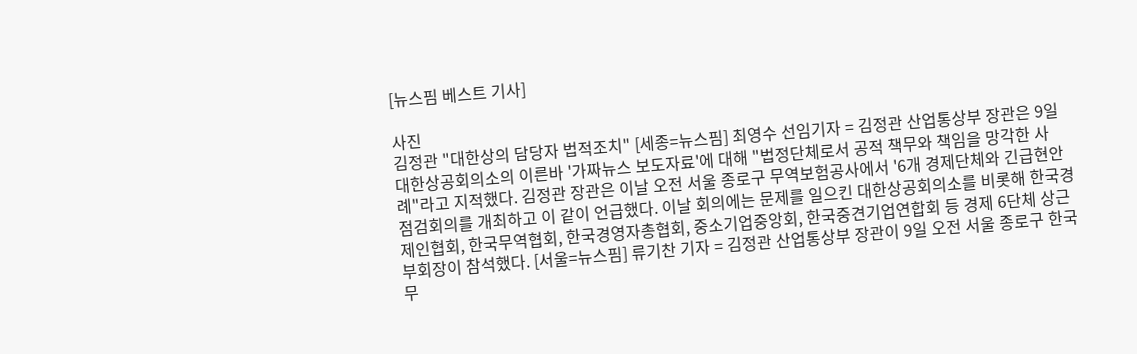[뉴스핌 베스트 기사]

사진
김정관 "대한상의 담당자 법적조치" [세종=뉴스핌] 최영수 선임기자 = 김정관 산업통상부 장관은 9일 대한상공회의소의 이른바 '가짜뉴스 보도자료'에 대해 "법정단체로서 공적 책무와 책임을 망각한 사례"라고 지적했다. 김정관 장관은 이날 오전 서울 종로구 무역보험공사에서 '6개 경제단체와 긴급현안 점검회의를 개최하고 이 같이 언급했다. 이날 회의에는 문제를 일으킨 대한상공회의소를 비롯해 한국경제인협회, 한국무역협회, 한국경영자총협회, 중소기업중앙회, 한국중견기업연합회 등 경제 6단체 상근부회장이 참석했다. [서울=뉴스핌] 류기찬 기자 = 김정관 산업통상부 장관이 9일 오전 서울 종로구 한국무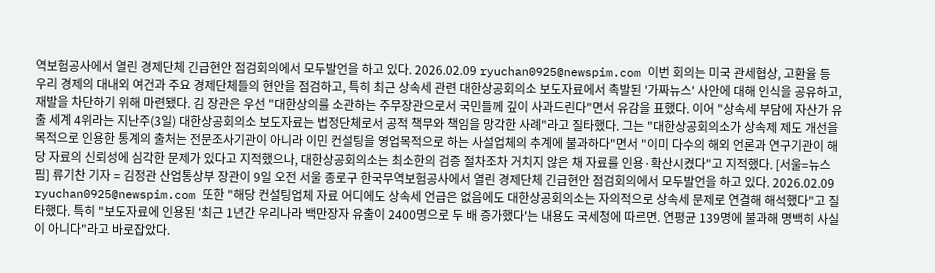역보험공사에서 열린 경제단체 긴급현안 점검회의에서 모두발언을 하고 있다. 2026.02.09 ryuchan0925@newspim.com 이번 회의는 미국 관세협상, 고환율 등 우리 경제의 대내외 여건과 주요 경제단체들의 현안을 점검하고, 특히 최근 상속세 관련 대한상공회의소 보도자료에서 촉발된 '가짜뉴스' 사안에 대해 인식을 공유하고, 재발을 차단하기 위해 마련됐다. 김 장관은 우선 "대한상의를 소관하는 주무장관으로서 국민들께 깊이 사과드린다"면서 유감을 표했다. 이어 "상속세 부담에 자산가 유출 세계 4위라는 지난주(3일) 대한상공회의소 보도자료는 법정단체로서 공적 책무와 책임을 망각한 사례"라고 질타했다. 그는 "대한상공회의소가 상속제 제도 개선을 목적으로 인용한 통계의 출처는 전문조사기관이 아니라 이민 컨설팅을 영업목적으로 하는 사설업체의 추계에 불과하다"면서 "이미 다수의 해외 언론과 연구기관이 해당 자료의 신뢰성에 심각한 문제가 있다고 지적했으나, 대한상공회의소는 최소한의 검증 절차조차 거치지 않은 채 자료를 인용·확산시켰다"고 지적했다. [서울=뉴스핌] 류기찬 기자 = 김정관 산업통상부 장관이 9일 오전 서울 종로구 한국무역보험공사에서 열린 경제단체 긴급현안 점검회의에서 모두발언을 하고 있다. 2026.02.09 ryuchan0925@newspim.com 또한 "해당 컨설팅업체 자료 어디에도 상속세 언급은 없음에도 대한상공회의소는 자의적으로 상속세 문제로 연결해 해석했다"고 질타했다. 특히 "보도자료에 인용된 '최근 1년간 우리나라 백만장자 유출이 2400명으로 두 배 증가했다'는 내용도 국세청에 따르면. 연평균 139명에 불과해 명백히 사실이 아니다"라고 바로잡았다.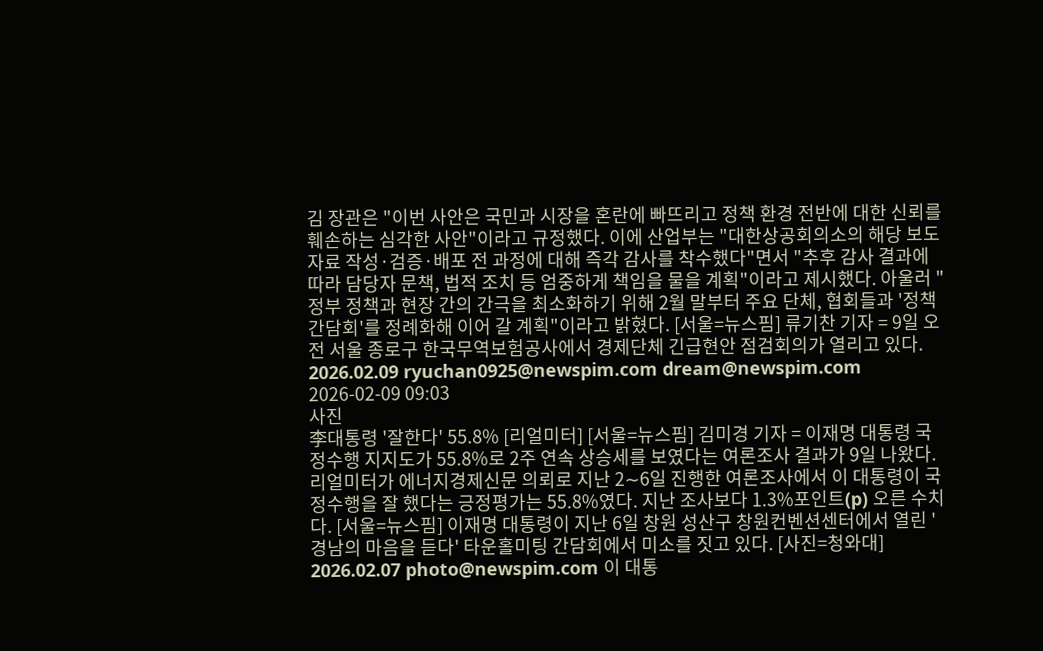김 장관은 "이번 사안은 국민과 시장을 혼란에 빠뜨리고 정책 환경 전반에 대한 신뢰를 훼손하는 심각한 사안"이라고 규정했다. 이에 산업부는 "대한상공회의소의 해당 보도자료 작성·검증·배포 전 과정에 대해 즉각 감사를 착수했다"면서 "추후 감사 결과에 따라 담당자 문책, 법적 조치 등 엄중하게 책임을 물을 계획"이라고 제시했다. 아울러 "정부 정책과 현장 간의 간극을 최소화하기 위해 2월 말부터 주요 단체, 협회들과 '정책간담회'를 정례화해 이어 갈 계획"이라고 밝혔다. [서울=뉴스핌] 류기찬 기자 = 9일 오전 서울 종로구 한국무역보험공사에서 경제단체 긴급현안 점검회의가 열리고 있다. 2026.02.09 ryuchan0925@newspim.com dream@newspim.com 2026-02-09 09:03
사진
李대통령 '잘한다' 55.8% [리얼미터] [서울=뉴스핌] 김미경 기자 = 이재명 대통령 국정수행 지지도가 55.8%로 2주 연속 상승세를 보였다는 여론조사 결과가 9일 나왔다. 리얼미터가 에너지경제신문 의뢰로 지난 2∼6일 진행한 여론조사에서 이 대통령이 국정수행을 잘 했다는 긍정평가는 55.8%였다. 지난 조사보다 1.3%포인트(p) 오른 수치다. [서울=뉴스핌] 이재명 대통령이 지난 6일 창원 성산구 창원컨벤션센터에서 열린 '경남의 마음을 듣다' 타운홀미팅 간담회에서 미소를 짓고 있다. [사진=청와대] 2026.02.07 photo@newspim.com 이 대통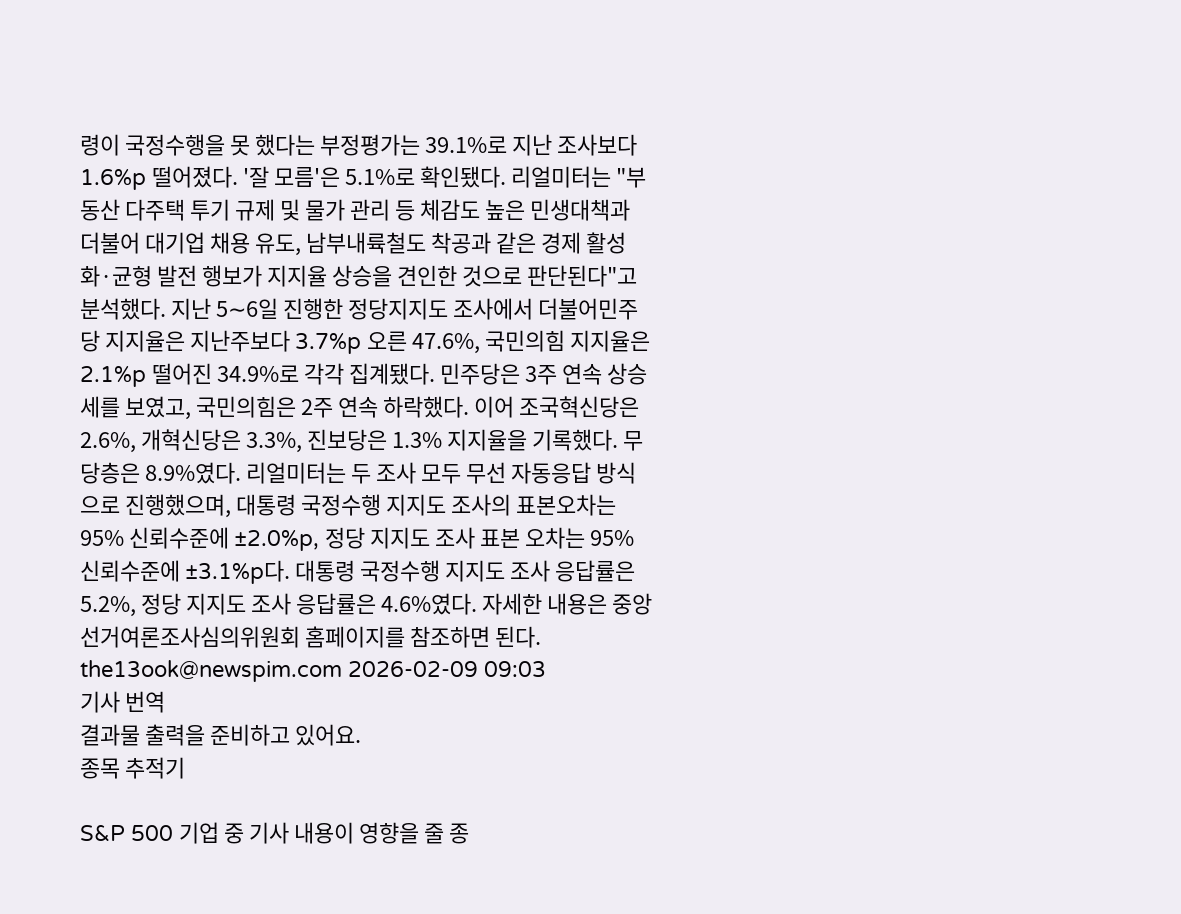령이 국정수행을 못 했다는 부정평가는 39.1%로 지난 조사보다 1.6%p 떨어졌다. '잘 모름'은 5.1%로 확인됐다. 리얼미터는 "부동산 다주택 투기 규제 및 물가 관리 등 체감도 높은 민생대책과 더불어 대기업 채용 유도, 남부내륙철도 착공과 같은 경제 활성화·균형 발전 행보가 지지율 상승을 견인한 것으로 판단된다"고 분석했다. 지난 5∼6일 진행한 정당지지도 조사에서 더불어민주당 지지율은 지난주보다 3.7%p 오른 47.6%, 국민의힘 지지율은 2.1%p 떨어진 34.9%로 각각 집계됐다. 민주당은 3주 연속 상승세를 보였고, 국민의힘은 2주 연속 하락했다. 이어 조국혁신당은 2.6%, 개혁신당은 3.3%, 진보당은 1.3% 지지율을 기록했다. 무당층은 8.9%였다. 리얼미터는 두 조사 모두 무선 자동응답 방식으로 진행했으며, 대통령 국정수행 지지도 조사의 표본오차는 95% 신뢰수준에 ±2.0%p, 정당 지지도 조사 표본 오차는 95% 신뢰수준에 ±3.1%p다. 대통령 국정수행 지지도 조사 응답률은 5.2%, 정당 지지도 조사 응답률은 4.6%였다. 자세한 내용은 중앙선거여론조사심의위원회 홈페이지를 참조하면 된다. the13ook@newspim.com 2026-02-09 09:03
기사 번역
결과물 출력을 준비하고 있어요.
종목 추적기

S&P 500 기업 중 기사 내용이 영향을 줄 종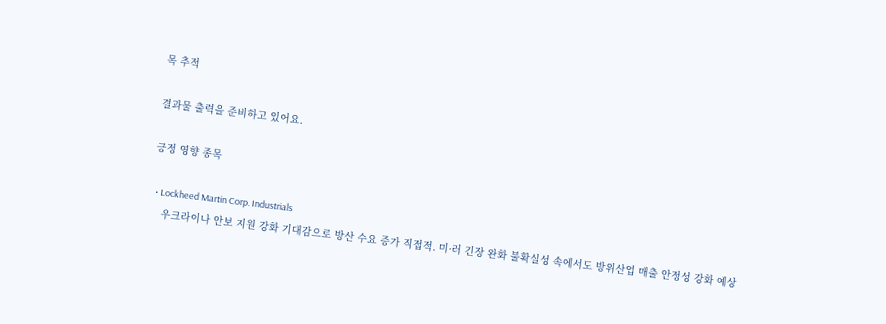목 추적

결과물 출력을 준비하고 있어요.

긍정 영향 종목

  • Lockheed Martin Corp. Industrials
    우크라이나 안보 지원 강화 기대감으로 방산 수요 증가 직접적. 미·러 긴장 완화 불확실성 속에서도 방위산업 매출 안정성 강화 예상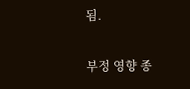됨.

부정 영향 종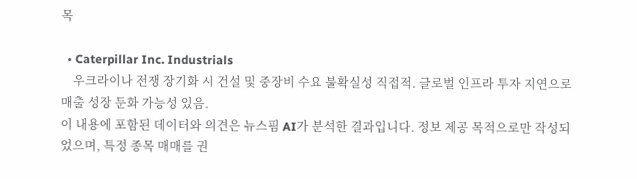목

  • Caterpillar Inc. Industrials
    우크라이나 전쟁 장기화 시 건설 및 중장비 수요 불확실성 직접적. 글로벌 인프라 투자 지연으로 매출 성장 둔화 가능성 있음.
이 내용에 포함된 데이터와 의견은 뉴스핌 AI가 분석한 결과입니다. 정보 제공 목적으로만 작성되었으며, 특정 종목 매매를 권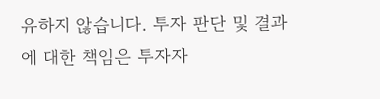유하지 않습니다. 투자 판단 및 결과에 대한 책임은 투자자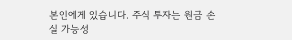본인에게 있습니다. 주식 투자는 원금 손실 가능성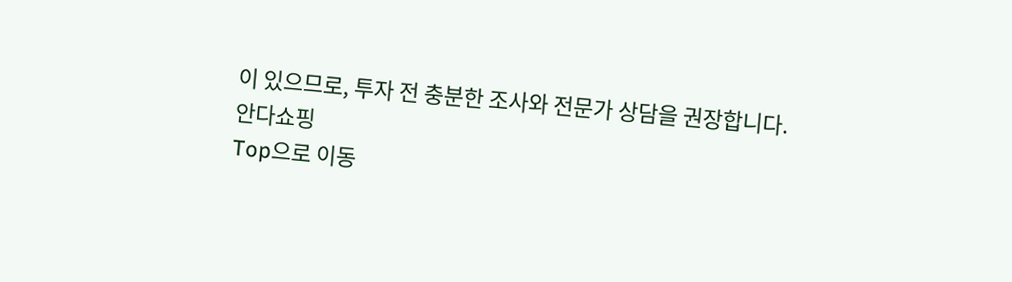이 있으므로, 투자 전 충분한 조사와 전문가 상담을 권장합니다.
안다쇼핑
Top으로 이동